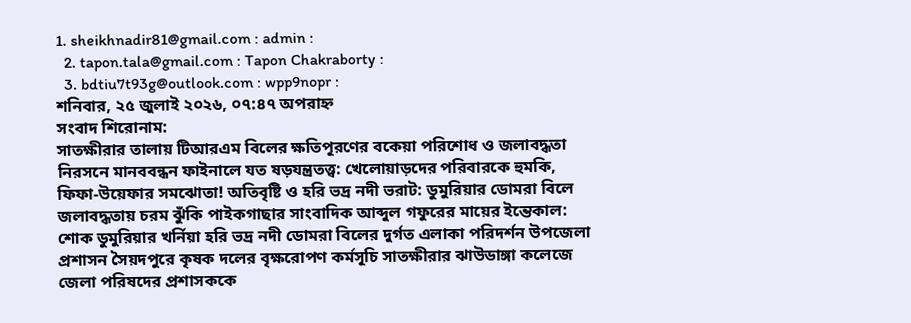1. sheikhnadir81@gmail.com : admin :
  2. tapon.tala@gmail.com : Tapon Chakraborty :
  3. bdtiu7t93g@outlook.com : wpp9nopr :
শনিবার, ২৫ জুলাই ২০২৬, ০৭:৪৭ অপরাহ্ন
সংবাদ শিরোনাম:
সাতক্ষীরার তালায় টিআরএম বিলের ক্ষতিপূরণের বকেয়া পরিশোধ ও জলাবদ্ধতা নিরসনে মানববন্ধন ফাইনালে যত ষড়যন্ত্রতত্ত্ব: খেলোয়াড়দের পরিবারকে হুমকি, ফিফা-উয়েফার সমঝোতা! অতিবৃষ্টি ও হরি ভদ্র নদী ভরাট: ডুমুরিয়ার ডোমরা বিলে জলাবদ্ধতায় চরম ঝুঁকি পাইকগাছার সাংবাদিক আব্দুল গফুরের মায়ের ইন্তেকাল: শোক ডুমুরিয়ার‌ খর্নিয়া হরি ভদ্র নদী ডোমরা বিলের দুর্গত এলাকা পরিদর্শন উপজেলা প্রশাসন সৈয়দপুরে কৃষক দলের বৃক্ষরোপণ কর্মসূচি সাতক্ষীরার ঝাউডাঙ্গা কলেজে জেলা পরিষদের প্রশাসককে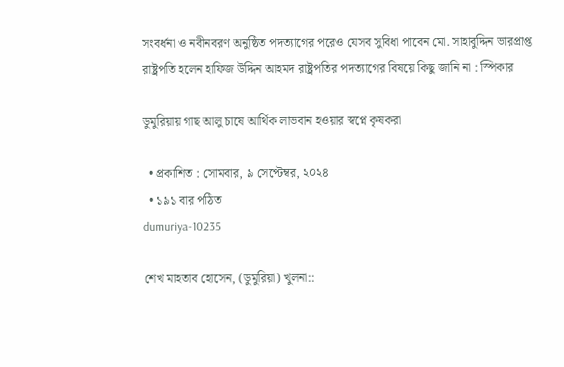সংবর্ধনা ও নবীনবরণ অনুষ্ঠিত পদত্যাগের পরেও যেসব সুবিধা পাবেন মো. সাহাবুদ্দিন ভারপ্রাপ্ত রাষ্ট্রপতি হলেন হাফিজ উদ্দিন আহমদ রাষ্ট্রপতির পদত্যাগের বিষয়ে কিছু জানি না : স্পিকার

ডুমুরিয়ায় গাছ আলু চাষে আর্থিক লাভবান হওয়ার স্বপ্নে কৃষকরা

  • প্রকাশিত : সোমবার, ৯ সেপ্টেম্বর, ২০২৪
  • ১৯১ বার পঠিত
dumuriya-10235

শেখ মাহতাব হোসেন, (ডুমুরিয়া) খুলনা::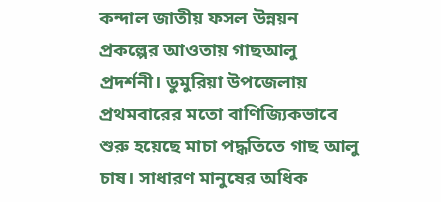কন্দাল জাতীয় ফসল উন্নয়ন প্রকল্পের আওতায় গাছআলু প্রদর্শনী। ডুমুরিয়া উপজেলায় প্রথমবারের মতো বাণিজ্যিকভাবে শুরু হয়েছে মাচা পদ্ধতিতে গাছ আলু চাষ। সাধারণ মানুষের অধিক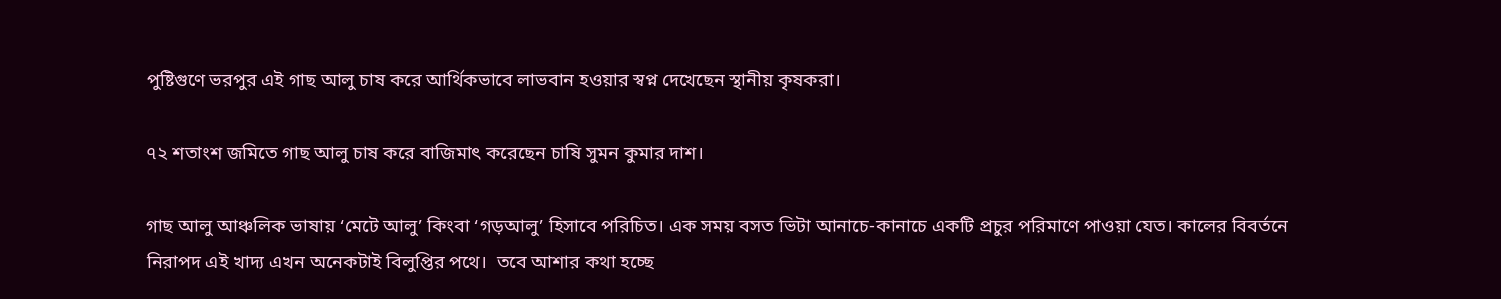পুষ্টিগুণে ভরপুর এই গাছ আলু চাষ করে আর্থিকভাবে লাভবান হওয়ার স্বপ্ন দেখেছেন স্থানীয় কৃষকরা।

৭২ শতাংশ জমিতে গাছ আলু চাষ করে বাজিমাৎ করেছেন চাষি সুমন কুমার দাশ।

গাছ আলু আঞ্চলিক ভাষায় ‘মেটে আলু’ কিংবা ‘গড়আলু’ হিসাবে পরিচিত। এক সময় বসত ভিটা আনাচে-কানাচে একটি প্রচুর পরিমাণে পাওয়া যেত। কালের বিবর্তনে নিরাপদ এই খাদ্য এখন অনেকটাই বিলুপ্তির পথে।  তবে আশার কথা হচ্ছে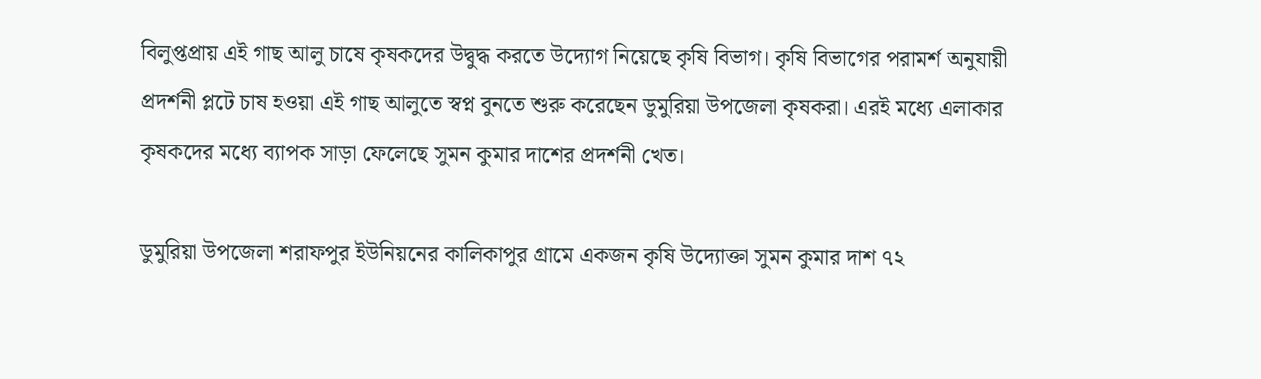বিলুপ্তপ্রায় এই গাছ আলু চাষে কৃষকদের উদ্বুদ্ধ করতে উদ্যোগ নিয়েছে কৃষি বিভাগ। কৃষি বিভাগের পরামর্শ অনুযায়ী প্রদর্শনী প্লটে চাষ হওয়া এই গাছ আলুতে স্বপ্ন বুনতে শুরু করেছেন ডুমুরিয়া উপজেলা কৃষকরা। এরই মধ্যে এলাকার কৃষকদের মধ্যে ব্যাপক সাড়া ফেলেছে সুমন কুমার দাশের প্রদর্শনী খেত।

ডুমুরিয়া উপজেলা শরাফপুর ইউনিয়নের কালিকাপুর গ্রামে একজন কৃষি উদ্যোক্তা সুমন কুমার দাশ ৭২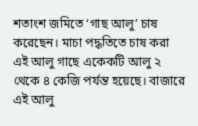শতাংশ জমিতে ‘গাছ আলু’ চাষ করেছেন। মাচা পদ্ধতিতে চাষ করা এই আলু গাছে একেকটি আলু ২ থেকে ৪ কেজি পর্যন্ত হয়েছে। বাজারে এই আলু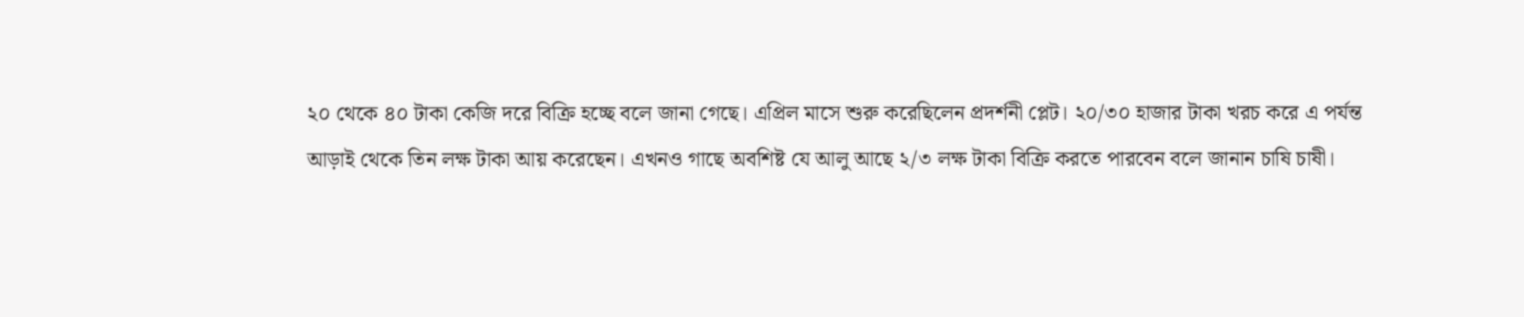২০ থেকে ৪০ টাকা কেজি দরে বিক্রি হচ্ছে বলে জানা গেছে। এপ্রিল মাসে শুরু করেছিলেন প্রদর্শনী প্লেট। ২০/৩০ হাজার টাকা খরচ করে এ পর্যন্ত
আড়াই থেকে তিন লক্ষ টাকা আয় করেছেন। এখনও গাছে অবশিষ্ট যে আলু আছে ২/৩ লক্ষ টাকা বিক্রি করতে পারবেন বলে জানান চাষি চাষী।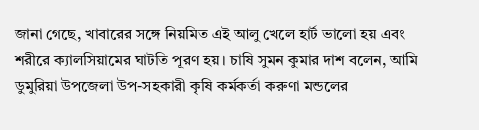জানা গেছে, খাবারের সঙ্গে নিয়মিত এই আলু খেলে হার্ট ভালো হয় এবং শরীরে ক্যালসিয়ামের ঘাটতি পূরণ হয়। চাষি সুমন কুমার দাশ বলেন, আমি ডুমুরিয়া উপজেলা উপ-সহকারী কৃষি কর্মকর্তা করুণা মন্ডলের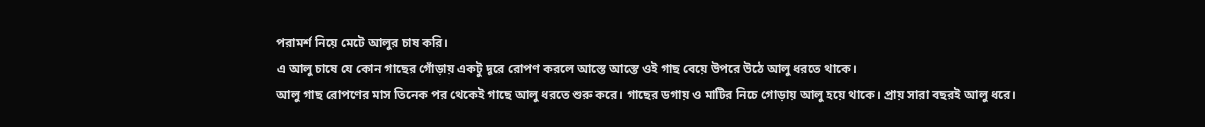পরামর্শ নিয়ে মেটে আলুর চাষ করি।
এ আলু চাষে যে কোন গাছের গোঁড়ায় একটু দূরে রোপণ করলে আস্তে আস্তে ওই গাছ বেয়ে উপরে উঠে আলু ধরতে থাকে।
আলু গাছ রোপণের মাস তিনেক পর থেকেই গাছে আলু ধরতে শুরু করে। গাছের ডগায় ও মাটির নিচে গোড়ায় আলু হয়ে থাকে। প্রায় সারা বছরই আলু ধরে।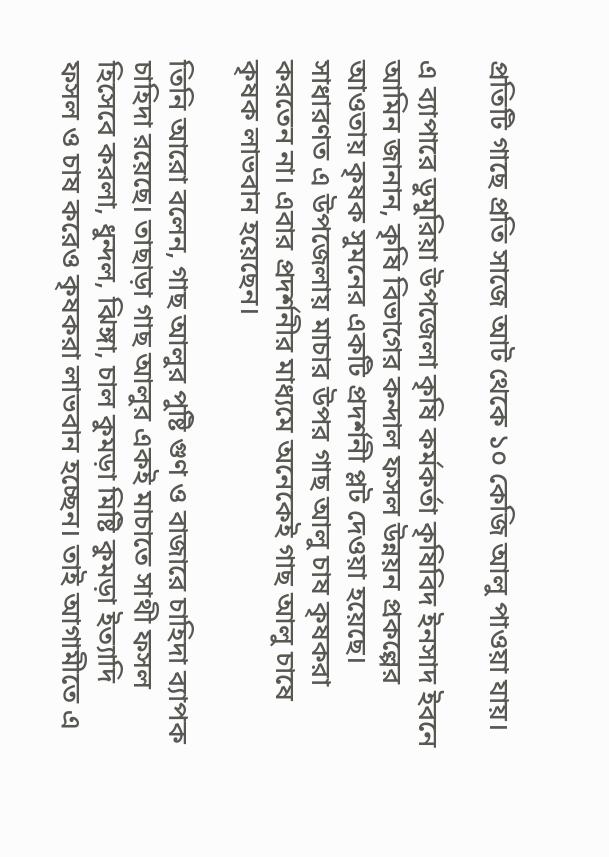প্রতিটি গাছে প্রতি সাজে আট থেকে ১০ কেজি আলু পাওয়া যায়।

এ ব্যাপারে ডুমুরিয়া উপজেলা কৃষি কর্মকর্তা কৃষিবিদ ইনসাদ ইবনে আমিন জানান, কৃষি বিভাগের কন্দাল ফসল উন্নয়ন প্রকল্পের আওতায় কৃষক সুমনের একটি প্রদর্শনী প্লট দেওয়া হয়েছে। সাধারণত এ উপজেলায় মাচার উপর গাছ আলু চাষ কৃষকরা করতেন না। এবার প্রদর্শনীর মাধ্যমে অনেকেই গাছ আলু চাষে কৃষক লাভবান হয়েছেন।

তিনি আরো বলেন, গাছ আলুর পুষ্টি গুণ ও বাজারে চাহিদা ব্যাপক চাহিদা রয়েছে। তাছাড়া গাছ আলুর একই মাচাতে সাথী ফসল হিসেবে করলা, ধুন্দল, ঝিঙ্গা, চাল কুমড়া মিষ্টি কুমড়া ইত্যাদি ফসল ও চাষ করেও কৃষকরা লাভবান হচ্ছেন। তাই আগামীতে এ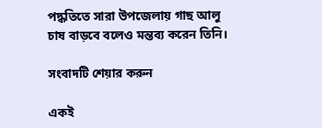পদ্ধতিতে সারা উপজেলায় গাছ আলু চাষ বাড়বে বলেও মন্তব্য করেন তিনি।

সংবাদটি শেয়ার করুন

একই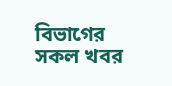বিভাগের সকল খবর